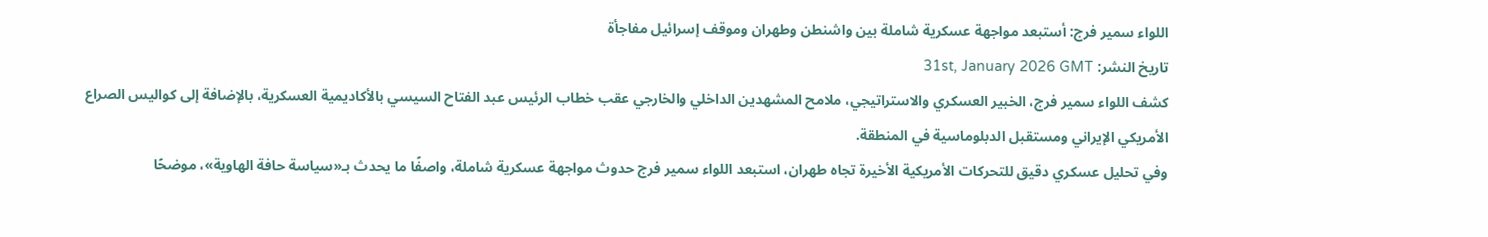اللواء سمير فرج: أستبعد مواجهة عسكرية شاملة بين واشنطن وطهران وموقف إسرائيل مفاجأة
تاريخ النشر: 31st, January 2026 GMT
كشف اللواء سمير فرج، الخبير العسكري والاستراتيجي، ملامح المشهدين الداخلي والخارجي عقب خطاب الرئيس عبد الفتاح السيسي بالأكاديمية العسكرية، بالإضافة إلى كواليس الصراع الأمريكي الإيراني ومستقبل الدبلوماسية في المنطقة.
وفي تحليل عسكري دقيق للتحركات الأمريكية الأخيرة تجاه طهران، استبعد اللواء سمير فرج حدوث مواجهة عسكرية شاملة، واصفًا ما يحدث بـ«سياسة حافة الهاوية»، موضحًا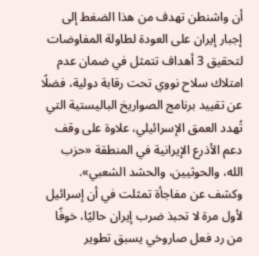أن واشنطن تهدف من هذا الضغط إلى إجبار إيران على العودة لطاولة المفاوضات لتحقيق 3 أهداف تتمثل في ضمان عدم امتلاك سلاح نووي تحت رقابة دولية، فضلًا عن تقييد برنامج الصواريخ الباليستية التي تُهدد العمق الإسرائيلي، علاوة على وقف دعم الأذرع الإيرانية في المنطقة «حزب الله، والحوثيين، والحشد الشعبي».
وكشف عن مفاجأة تمثلت في أن إسرائيل لأول مرة لا تحبذ ضرب إيران حاليًا، خوفًا من رد فعل صاروخي يسبق تطوير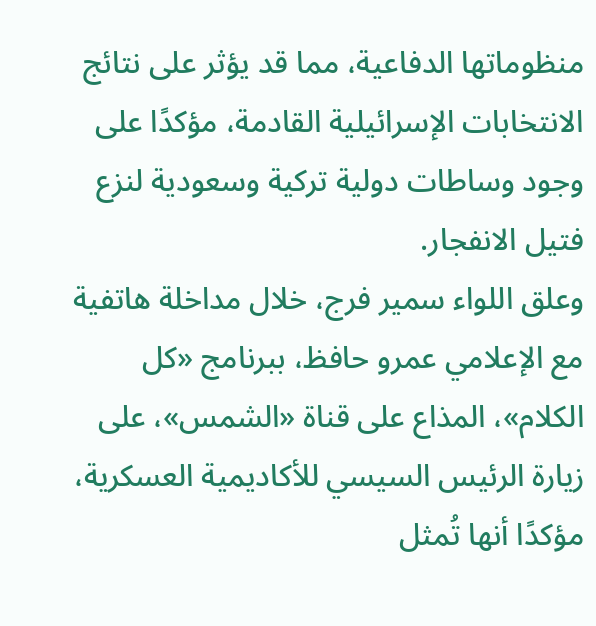منظوماتها الدفاعية، مما قد يؤثر على نتائج الانتخابات الإسرائيلية القادمة، مؤكدًا على وجود وساطات دولية تركية وسعودية لنزع فتيل الانفجار.
وعلق اللواء سمير فرج، خلال مداخلة هاتفية مع الإعلامي عمرو حافظ، ببرنامج «كل الكلام»، المذاع على قناة «الشمس»، على زيارة الرئيس السيسي للأكاديمية العسكرية، مؤكدًا أنها تُمثل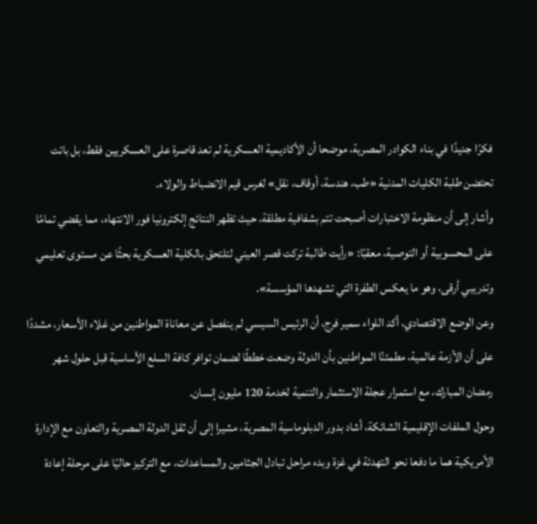فكرًا جديدًا في بناء الكوادر المصرية، موضحا أن الأكاديمية العسكرية لم تعد قاصرة على العسكريين فقط، بل باتت تحتضن طلبة الكليات المدنية «طب، هندسة، أوقاف، نقل» لغرس قيم الانضباط والولاء.
وأشار إلى أن منظومة الاختبارات أصبحت تتم بشفافية مطلقة، حيث تظهر النتائج إلكترونيا فور الانتهاء، مما يقضي تمامًا على المحسوبية أو التوصية، معقبًا: «رأيت طالبة تركت قصر العيني لتلتحق بالكلية العسكرية بحثًا عن مستوى تعليمي وتدريبي أرقى، وهو ما يعكس الطفرة التي تشهدها المؤسسة».
وعن الوضع الاقتصادي، أكد اللواء سمير فرج، أن الرئيس السيسي لم ينفصل عن معاناة المواطنين من غلاء الأسعار، مشددًا على أن الأزمة عالمية، مطمئنًا المواطنين بأن الدولة وضعت خططًا لضمان توافر كافة السلع الأساسية قبل حلول شهر رمضان المبارك، مع استمرار عجلة الاستثمار والتنمية لخدمة 120 مليون إنسان.
وحول الملفات الإقليمية الشائكة، أشاد بدور الدبلوماسية المصرية، مشيرا إلى أن ثقل الدولة المصرية والتعاون مع الإدارة الأمريكية هما ما دفعا نحو التهدئة في غزة وبدء مراحل تبادل الجثامين والمساعدات، مع التركيز حاليًا على مرحلة إعادة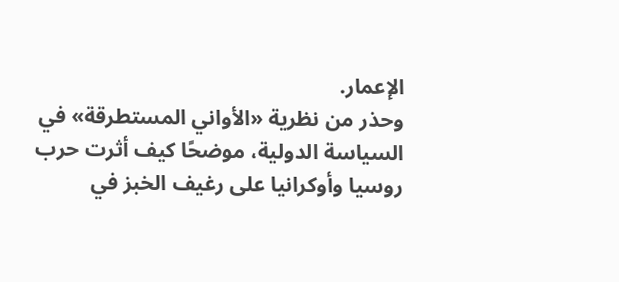الإعمار.
وحذر من نظرية «الأواني المستطرقة» في السياسة الدولية، موضحًا كيف أثرت حرب روسيا وأوكرانيا على رغيف الخبز في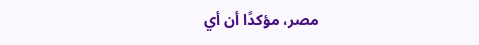مصر، مؤكدًا أن أي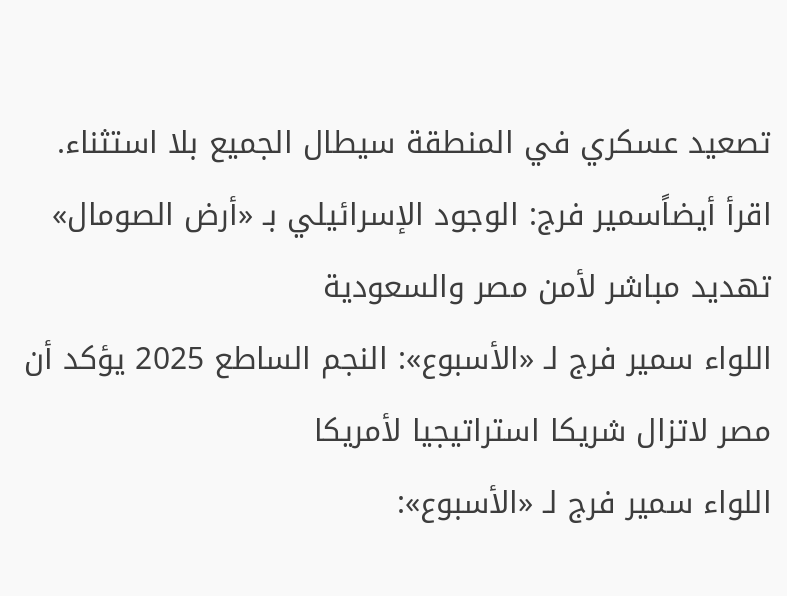تصعيد عسكري في المنطقة سيطال الجميع بلا استثناء.
اقرأ أيضاًسمير فرج: الوجود الإسرائيلي بـ «أرض الصومال» تهديد مباشر لأمن مصر والسعودية
اللواء سمير فرج لـ «الأسبوع»: النجم الساطع 2025 يؤكد أن مصر لاتزال شريكا استراتيجيا لأمريكا
اللواء سمير فرج لـ «الأسبوع»: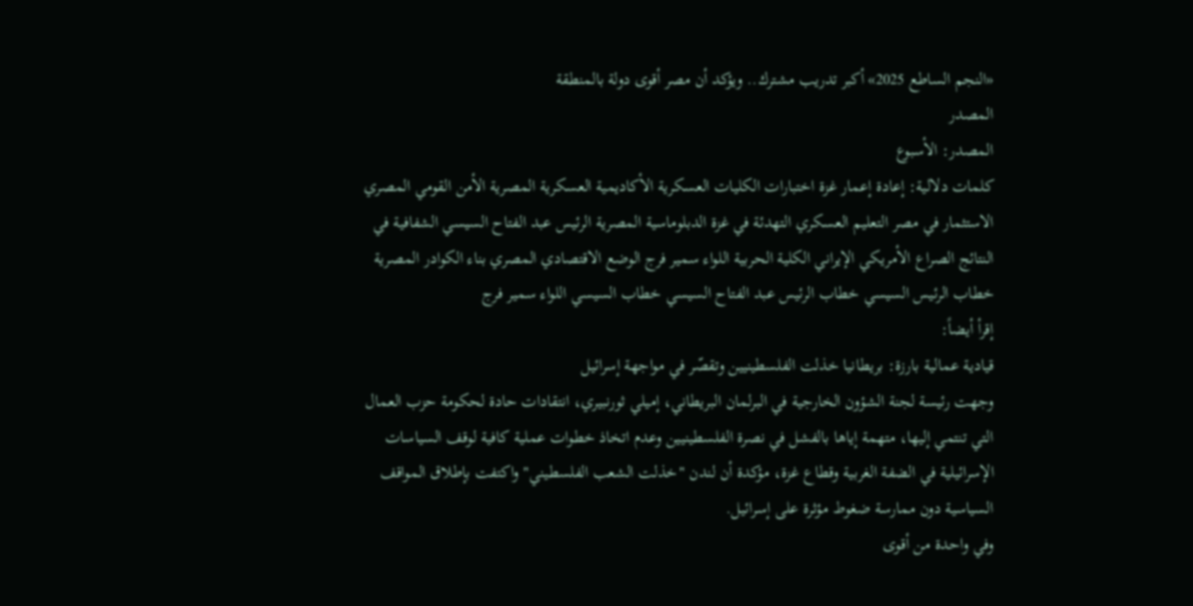«النجم الساطع 2025» أكبر تدريب مشترك.. ويؤكد أن مصر أقوى دولة بالمنطقة
المصدر
المصدر: الأسبوع
كلمات دلالية: إعادة إعمار غزة اختبارات الكليات العسكرية الأكاديمية العسكرية المصرية الأمن القومي المصري الاستثمار في مصر التعليم العسكري التهدئة في غزة الدبلوماسية المصرية الرئيس عبد الفتاح السيسي الشفافية في النتائج الصراع الأمريكي الإيراني الكلية الحربية اللواء سمير فرج الوضع الاقتصادي المصري بناء الكوادر المصرية خطاب الرئيس السيسي خطاب الرئيس عبد الفتاح السيسي خطاب السيسي اللواء سمیر فرج
إقرأ أيضاً:
قيادية عمالية بارزة: بريطانيا خذلت الفلسطينيين وتقصّر في مواجهة إسرائيل
وجهت رئيسة لجنة الشؤون الخارجية في البرلمان البريطاني، إميلي ثورنبيري، انتقادات حادة لحكومة حزب العمال التي تنتمي إليها، متهمة إياها بالفشل في نصرة الفلسطينيين وعدم اتخاذ خطوات عملية كافية لوقف السياسات الإسرائيلية في الضفة الغربية وقطاع غزة، مؤكدة أن لندن "خذلت الشعب الفلسطيني" واكتفت بإطلاق المواقف السياسية دون ممارسة ضغوط مؤثرة على إسرائيل.
وفي واحدة من أقوى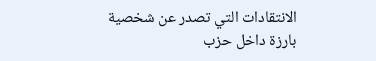الانتقادات التي تصدر عن شخصية بارزة داخل حزب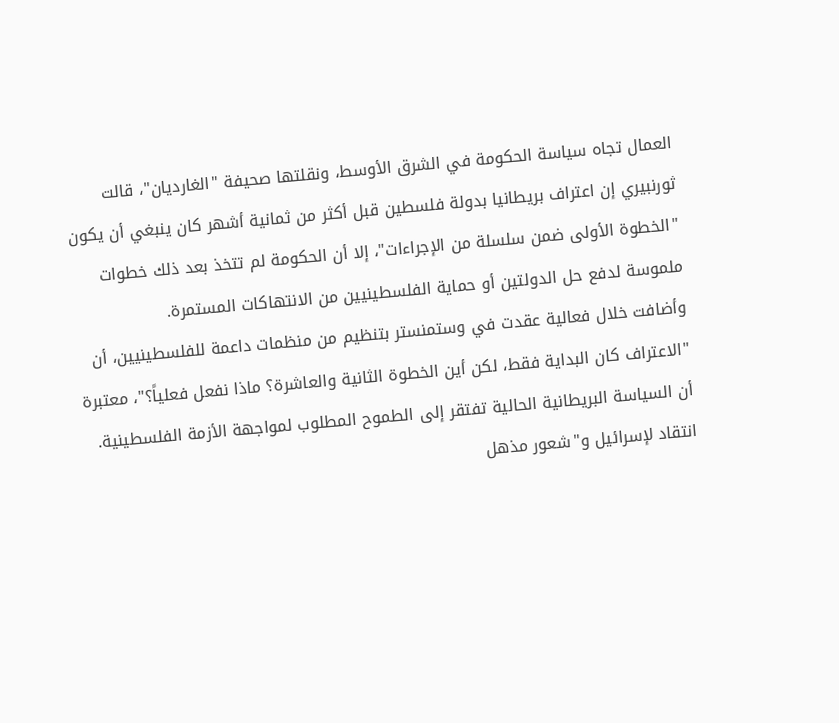العمال تجاه سياسة الحكومة في الشرق الأوسط، ونقلتها صحيفة "الغارديان"، قالت ثورنبيري إن اعتراف بريطانيا بدولة فلسطين قبل أكثر من ثمانية أشهر كان ينبغي أن يكون "الخطوة الأولى ضمن سلسلة من الإجراءات"، إلا أن الحكومة لم تتخذ بعد ذلك خطوات ملموسة لدفع حل الدولتين أو حماية الفلسطينيين من الانتهاكات المستمرة.
وأضافت خلال فعالية عقدت في وستمنستر بتنظيم من منظمات داعمة للفلسطينيين، أن "الاعتراف كان البداية فقط، لكن أين الخطوة الثانية والعاشرة؟ ماذا نفعل فعلياً؟"، معتبرة أن السياسة البريطانية الحالية تفتقر إلى الطموح المطلوب لمواجهة الأزمة الفلسطينية.
انتقاد لإسرائيل و"شعور مذهل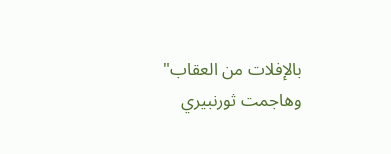بالإفلات من العقاب"
وهاجمت ثورنبيري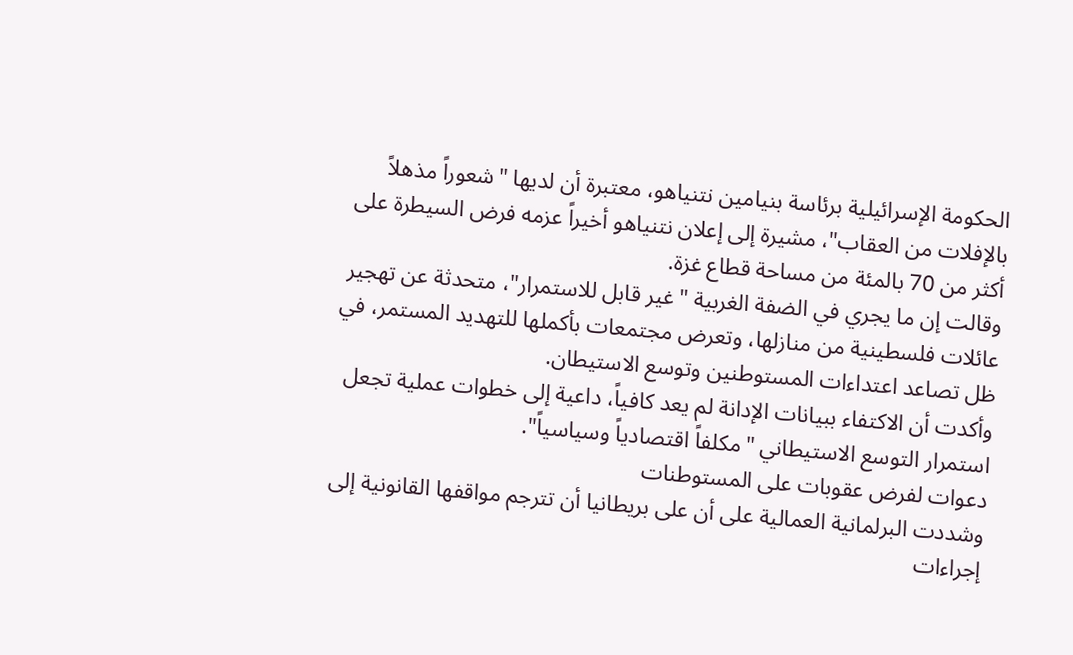الحكومة الإسرائيلية برئاسة بنيامين نتنياهو، معتبرة أن لديها "شعوراً مذهلاً بالإفلات من العقاب"، مشيرة إلى إعلان نتنياهو أخيراً عزمه فرض السيطرة على أكثر من 70 بالمئة من مساحة قطاع غزة.
وقالت إن ما يجري في الضفة الغربية "غير قابل للاستمرار"، متحدثة عن تهجير عائلات فلسطينية من منازلها، وتعرض مجتمعات بأكملها للتهديد المستمر، في ظل تصاعد اعتداءات المستوطنين وتوسع الاستيطان.
وأكدت أن الاكتفاء ببيانات الإدانة لم يعد كافياً، داعية إلى خطوات عملية تجعل استمرار التوسع الاستيطاني "مكلفاً اقتصادياً وسياسياً".
دعوات لفرض عقوبات على المستوطنات
وشددت البرلمانية العمالية على أن على بريطانيا أن تترجم مواقفها القانونية إلى إجراءات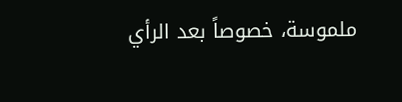ملموسة، خصوصاً بعد الرأي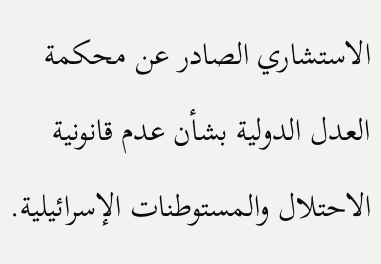الاستشاري الصادر عن محكمة العدل الدولية بشأن عدم قانونية الاحتلال والمستوطنات الإسرائيلية.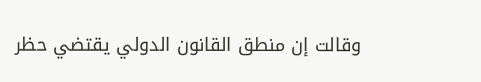وقالت إن منطق القانون الدولي يقتضي حظر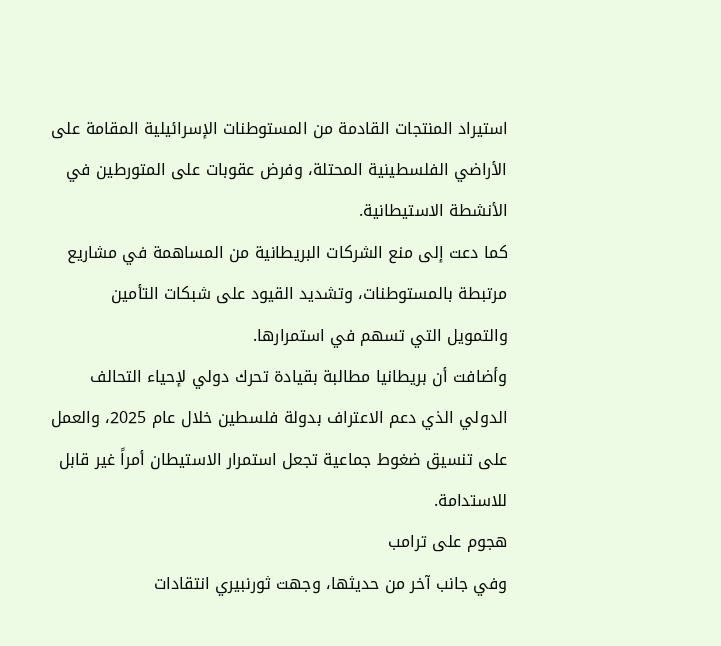استيراد المنتجات القادمة من المستوطنات الإسرائيلية المقامة على الأراضي الفلسطينية المحتلة، وفرض عقوبات على المتورطين في الأنشطة الاستيطانية.
كما دعت إلى منع الشركات البريطانية من المساهمة في مشاريع مرتبطة بالمستوطنات، وتشديد القيود على شبكات التأمين والتمويل التي تسهم في استمرارها.
وأضافت أن بريطانيا مطالبة بقيادة تحرك دولي لإحياء التحالف الدولي الذي دعم الاعتراف بدولة فلسطين خلال عام 2025، والعمل على تنسيق ضغوط جماعية تجعل استمرار الاستيطان أمراً غير قابل للاستدامة.
هجوم على ترامب
وفي جانب آخر من حديثها، وجهت ثورنبيري انتقادات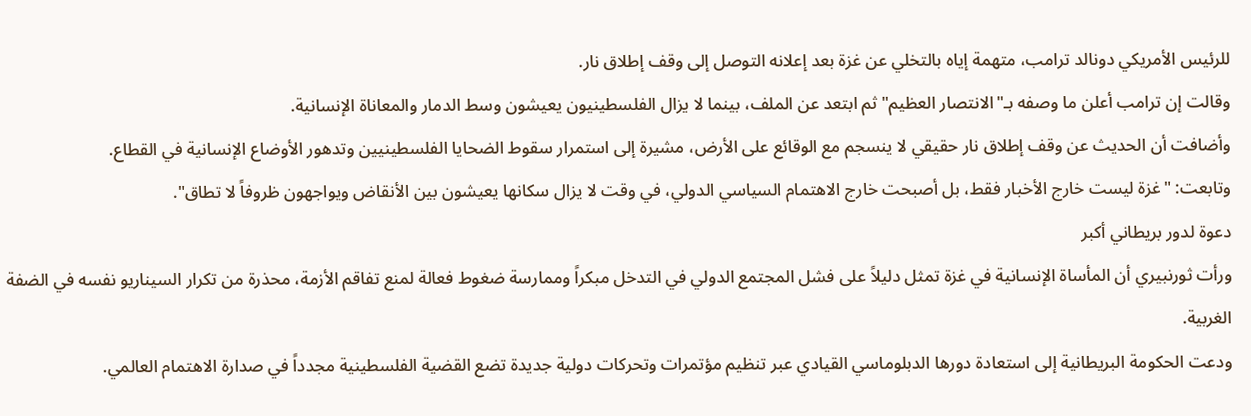للرئيس الأمريكي دونالد ترامب، متهمة إياه بالتخلي عن غزة بعد إعلانه التوصل إلى وقف إطلاق نار.
وقالت إن ترامب أعلن ما وصفه بـ"الانتصار العظيم" ثم ابتعد عن الملف، بينما لا يزال الفلسطينيون يعيشون وسط الدمار والمعاناة الإنسانية.
وأضافت أن الحديث عن وقف إطلاق نار حقيقي لا ينسجم مع الوقائع على الأرض، مشيرة إلى استمرار سقوط الضحايا الفلسطينيين وتدهور الأوضاع الإنسانية في القطاع.
وتابعت: "غزة ليست خارج الأخبار فقط، بل أصبحت خارج الاهتمام السياسي الدولي، في وقت لا يزال سكانها يعيشون بين الأنقاض ويواجهون ظروفاً لا تطاق".
دعوة لدور بريطاني أكبر
ورأت ثورنبيري أن المأساة الإنسانية في غزة تمثل دليلاً على فشل المجتمع الدولي في التدخل مبكراً وممارسة ضغوط فعالة لمنع تفاقم الأزمة، محذرة من تكرار السيناريو نفسه في الضفة الغربية.
ودعت الحكومة البريطانية إلى استعادة دورها الدبلوماسي القيادي عبر تنظيم مؤتمرات وتحركات دولية جديدة تضع القضية الفلسطينية مجدداً في صدارة الاهتمام العالمي.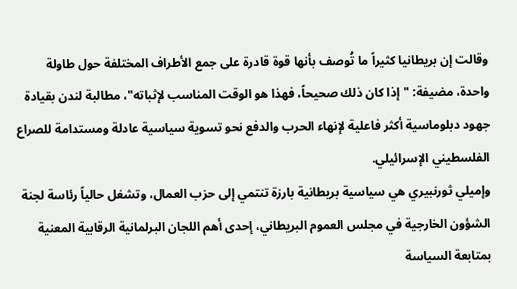وقالت إن بريطانيا كثيراً ما تُوصف بأنها قوة قادرة على جمع الأطراف المختلفة حول طاولة واحدة، مضيفة: "إذا كان ذلك صحيحاً، فهذا هو الوقت المناسب لإثباته"، مطالبة لندن بقيادة جهود دبلوماسية أكثر فاعلية لإنهاء الحرب والدفع نحو تسوية سياسية عادلة ومستدامة للصراع الفلسطيني الإسرائيلي.
وإميلي ثورنبيري هي سياسية بريطانية بارزة تنتمي إلى حزب العمال، وتشغل حالياً رئاسة لجنة الشؤون الخارجية في مجلس العموم البريطاني، إحدى أهم اللجان البرلمانية الرقابية المعنية بمتابعة السياسة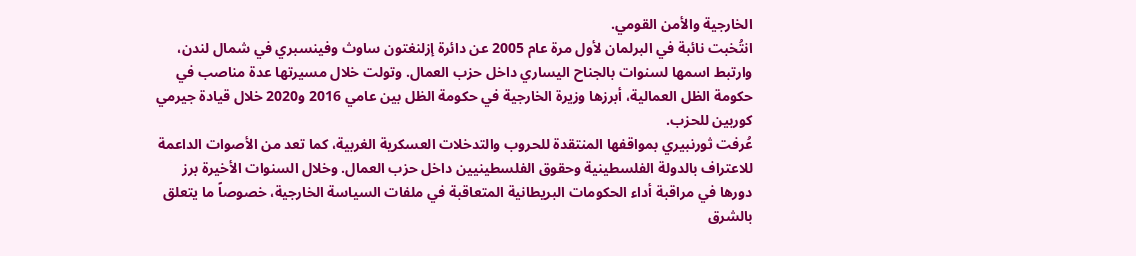الخارجية والأمن القومي.
انتُخبت نائبة في البرلمان لأول مرة عام 2005 عن دائرة إزلنغتون ساوث وفينسبري في شمال لندن، وارتبط اسمها لسنوات بالجناح اليساري داخل حزب العمال. وتولت خلال مسيرتها عدة مناصب في حكومة الظل العمالية، أبرزها وزيرة الخارجية في حكومة الظل بين عامي 2016 و2020 خلال قيادة جيرمي كوربين للحزب.
عُرفت ثورنبيري بمواقفها المنتقدة للحروب والتدخلات العسكرية الغربية، كما تعد من الأصوات الداعمة للاعتراف بالدولة الفلسطينية وحقوق الفلسطينيين داخل حزب العمال. وخلال السنوات الأخيرة برز دورها في مراقبة أداء الحكومات البريطانية المتعاقبة في ملفات السياسة الخارجية، خصوصاً ما يتعلق بالشرق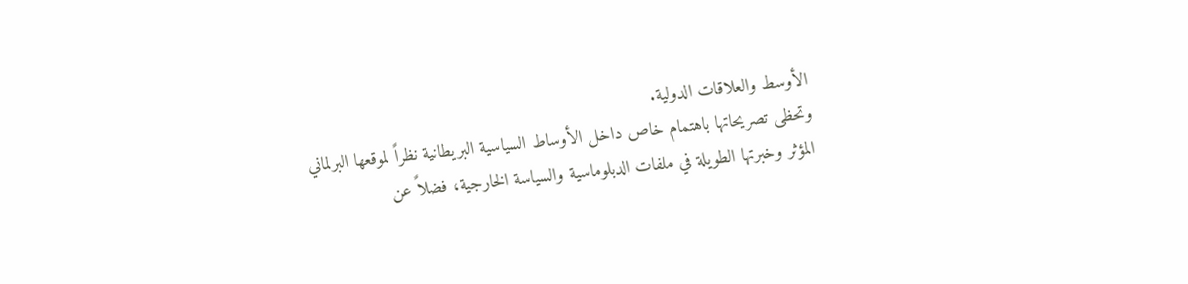الأوسط والعلاقات الدولية.
وتحظى تصريحاتها باهتمام خاص داخل الأوساط السياسية البريطانية نظراً لموقعها البرلماني المؤثر وخبرتها الطويلة في ملفات الدبلوماسية والسياسة الخارجية، فضلاً عن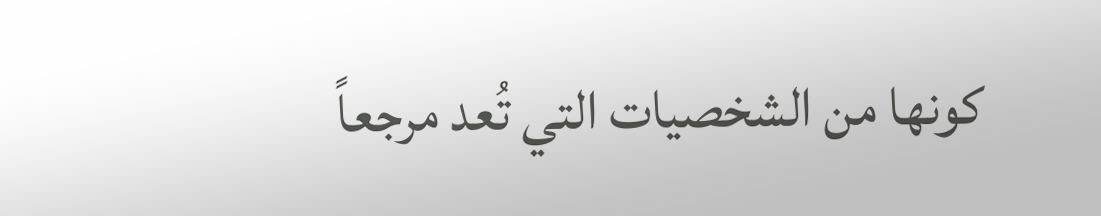كونها من الشخصيات التي تُعد مرجعاً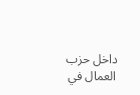داخل حزب العمال في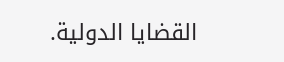القضايا الدولية.